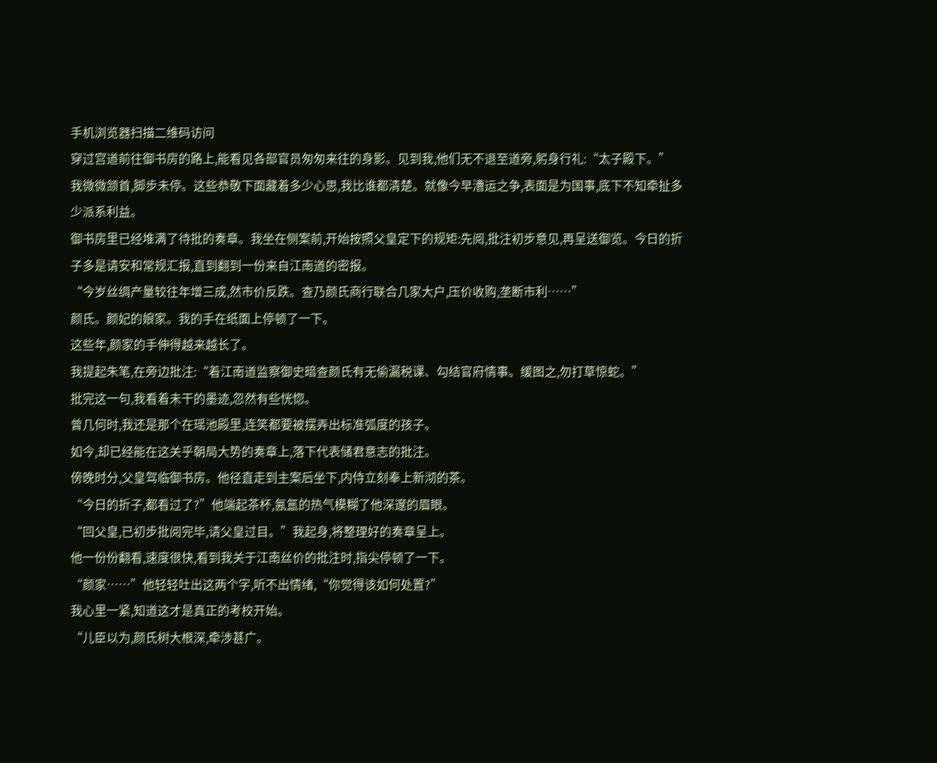手机浏览器扫描二维码访问
穿过宫道前往御书房的路上,能看见各部官员匆匆来往的身影。见到我,他们无不退至道旁,躬身行礼:“太子殿下。”
我微微颔首,脚步未停。这些恭敬下面藏着多少心思,我比谁都清楚。就像今早漕运之争,表面是为国事,底下不知牵扯多少派系利益。
御书房里已经堆满了待批的奏章。我坐在侧案前,开始按照父皇定下的规矩:先阅,批注初步意见,再呈送御览。今日的折子多是请安和常规汇报,直到翻到一份来自江南道的密报。
“今岁丝绸产量较往年增三成,然市价反跌。查乃颜氏商行联合几家大户,压价收购,垄断市利……”
颜氏。颜妃的娘家。我的手在纸面上停顿了一下。
这些年,颜家的手伸得越来越长了。
我提起朱笔,在旁边批注:“着江南道监察御史暗查颜氏有无偷漏税课、勾结官府情事。缓图之,勿打草惊蛇。”
批完这一句,我看着未干的墨迹,忽然有些恍惚。
曾几何时,我还是那个在瑶池殿里,连笑都要被摆弄出标准弧度的孩子。
如今,却已经能在这关乎朝局大势的奏章上,落下代表储君意志的批注。
傍晚时分,父皇驾临御书房。他径直走到主案后坐下,内侍立刻奉上新沏的茶。
“今日的折子,都看过了?”他端起茶杯,氤氲的热气模糊了他深邃的眉眼。
“回父皇,已初步批阅完毕,请父皇过目。”我起身,将整理好的奏章呈上。
他一份份翻看,速度很快,看到我关于江南丝价的批注时,指尖停顿了一下。
“颜家……”他轻轻吐出这两个字,听不出情绪,“你觉得该如何处置?”
我心里一紧,知道这才是真正的考校开始。
“儿臣以为,颜氏树大根深,牵涉甚广。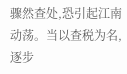骤然查处,恐引起江南动荡。当以查税为名,逐步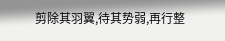剪除其羽翼,待其势弱,再行整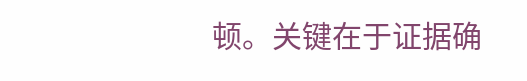顿。关键在于证据确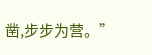凿,步步为营。”